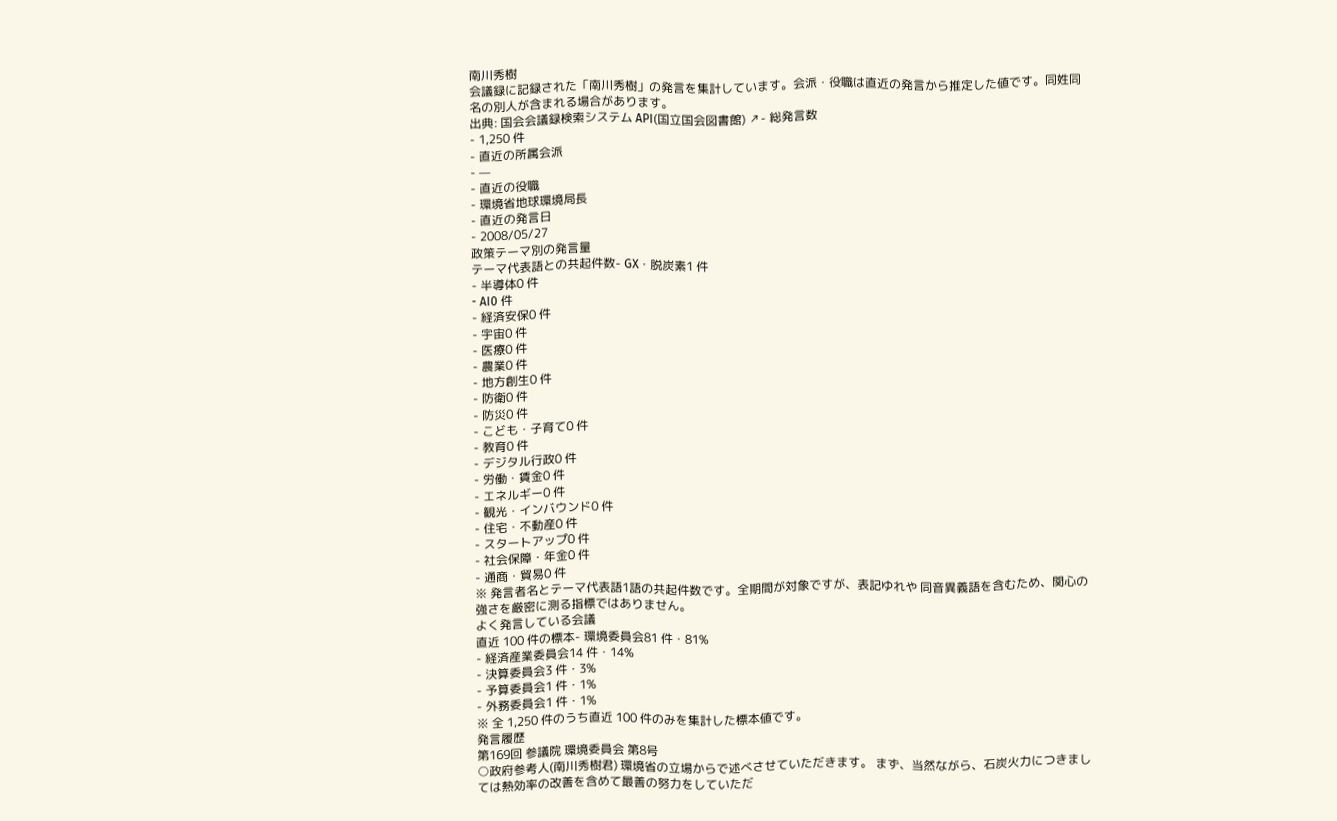南川秀樹
会議録に記録された「南川秀樹」の発言を集計しています。会派・役職は直近の発言から推定した値です。同姓同名の別人が含まれる場合があります。
出典: 国会会議録検索システム API(国立国会図書館) ↗- 総発言数
- 1,250 件
- 直近の所属会派
- —
- 直近の役職
- 環境省地球環境局長
- 直近の発言日
- 2008/05/27
政策テーマ別の発言量
テーマ代表語との共起件数- GX・脱炭素1 件
- 半導体0 件
- AI0 件
- 経済安保0 件
- 宇宙0 件
- 医療0 件
- 農業0 件
- 地方創生0 件
- 防衛0 件
- 防災0 件
- こども・子育て0 件
- 教育0 件
- デジタル行政0 件
- 労働・賃金0 件
- エネルギー0 件
- 観光・インバウンド0 件
- 住宅・不動産0 件
- スタートアップ0 件
- 社会保障・年金0 件
- 通商・貿易0 件
※ 発言者名とテーマ代表語1語の共起件数です。全期間が対象ですが、表記ゆれや 同音異義語を含むため、関心の強さを厳密に測る指標ではありません。
よく発言している会議
直近 100 件の標本- 環境委員会81 件・81%
- 経済産業委員会14 件・14%
- 決算委員会3 件・3%
- 予算委員会1 件・1%
- 外務委員会1 件・1%
※ 全 1,250 件のうち直近 100 件のみを集計した標本値です。
発言履歴
第169回 参議院 環境委員会 第8号
○政府参考人(南川秀樹君) 環境省の立場からで述べさせていただきます。 まず、当然ながら、石炭火力につきましては熱効率の改善を含めて最善の努力をしていただ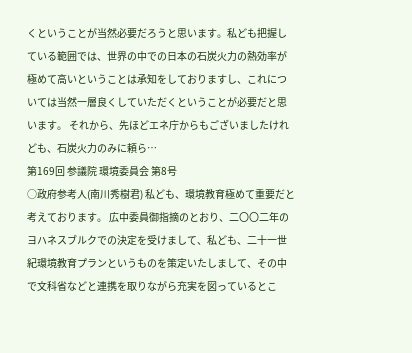くということが当然必要だろうと思います。私ども把握している範囲では、世界の中での日本の石炭火力の熱効率が極めて高いということは承知をしておりますし、これについては当然一層良くしていただくということが必要だと思います。 それから、先ほどエネ庁からもございましたけれども、石炭火力のみに頼ら…
第169回 参議院 環境委員会 第8号
○政府参考人(南川秀樹君) 私ども、環境教育極めて重要だと考えております。 広中委員御指摘のとおり、二〇〇二年のヨハネスブルクでの決定を受けまして、私ども、二十一世紀環境教育プランというものを策定いたしまして、その中で文科省などと連携を取りながら充実を図っているとこ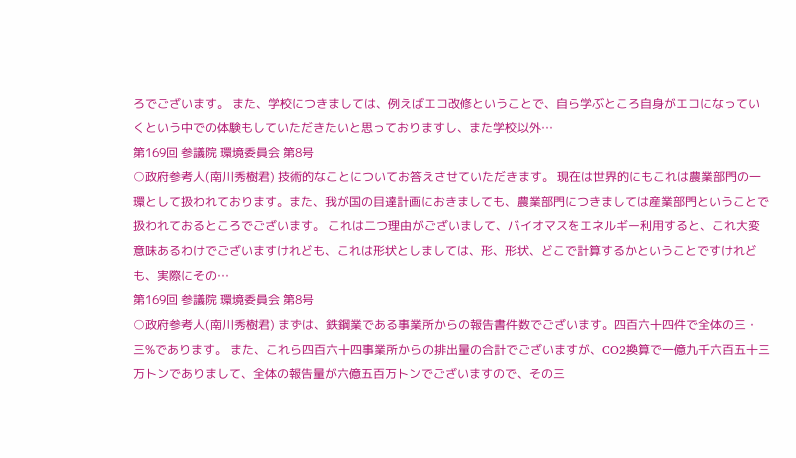ろでございます。 また、学校につきましては、例えばエコ改修ということで、自ら学ぶところ自身がエコになっていくという中での体験もしていただきたいと思っておりますし、また学校以外…
第169回 参議院 環境委員会 第8号
○政府参考人(南川秀樹君) 技術的なことについてお答えさせていただきます。 現在は世界的にもこれは農業部門の一環として扱われております。また、我が国の目達計画におきましても、農業部門につきましては産業部門ということで扱われておるところでございます。 これは二つ理由がございまして、バイオマスをエネルギー利用すると、これ大変意味あるわけでございますけれども、これは形状としましては、形、形状、どこで計算するかということですけれども、実際にその…
第169回 参議院 環境委員会 第8号
○政府参考人(南川秀樹君) まずは、鉄鋼業である事業所からの報告書件数でございます。四百六十四件で全体の三・三%であります。 また、これら四百六十四事業所からの排出量の合計でございますが、CO2換算で一億九千六百五十三万トンでありまして、全体の報告量が六億五百万トンでございますので、その三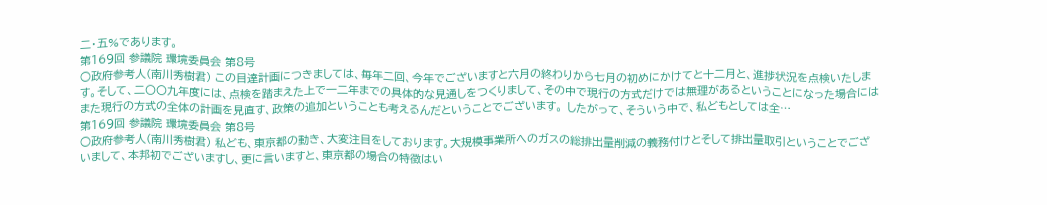二・五%であります。
第169回 参議院 環境委員会 第8号
○政府参考人(南川秀樹君) この目達計画につきましては、毎年二回、今年でございますと六月の終わりから七月の初めにかけてと十二月と、進捗状況を点検いたします。そして、二〇〇九年度には、点検を踏まえた上で一二年までの具体的な見通しをつくりまして、その中で現行の方式だけでは無理があるということになった場合にはまた現行の方式の全体の計画を見直す、政策の追加ということも考えるんだということでございます。 したがって、そういう中で、私どもとしては全…
第169回 参議院 環境委員会 第8号
○政府参考人(南川秀樹君) 私ども、東京都の動き、大変注目をしております。大規模事業所へのガスの総排出量削減の義務付けとそして排出量取引ということでございまして、本邦初でございますし、更に言いますと、東京都の場合の特徴はい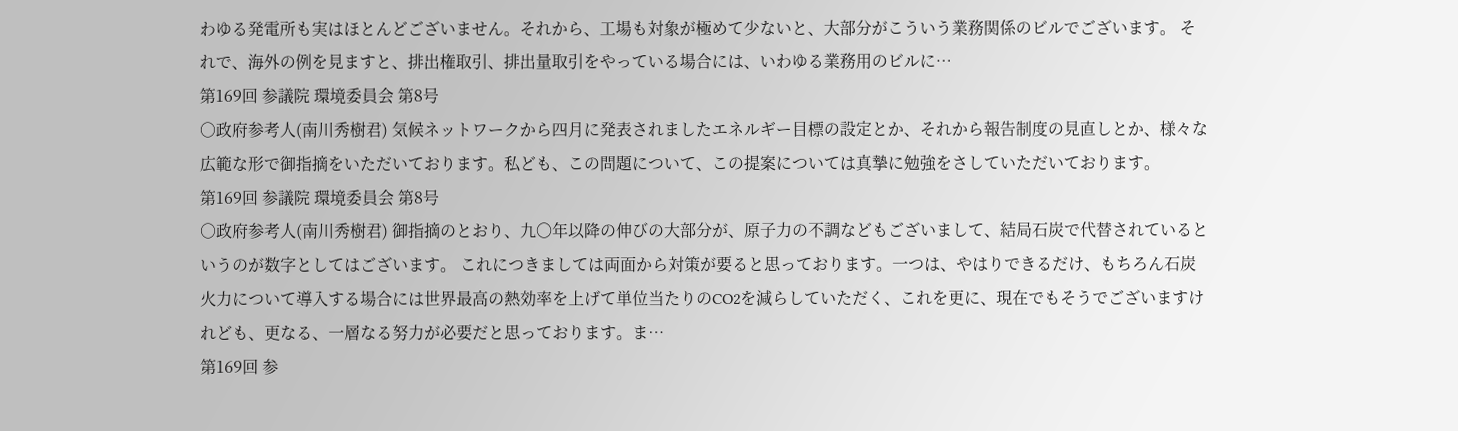わゆる発電所も実はほとんどございません。それから、工場も対象が極めて少ないと、大部分がこういう業務関係のビルでございます。 それで、海外の例を見ますと、排出権取引、排出量取引をやっている場合には、いわゆる業務用のビルに…
第169回 参議院 環境委員会 第8号
○政府参考人(南川秀樹君) 気候ネットワークから四月に発表されましたエネルギー目標の設定とか、それから報告制度の見直しとか、様々な広範な形で御指摘をいただいております。私ども、この問題について、この提案については真摯に勉強をさしていただいております。
第169回 参議院 環境委員会 第8号
○政府参考人(南川秀樹君) 御指摘のとおり、九〇年以降の伸びの大部分が、原子力の不調などもございまして、結局石炭で代替されているというのが数字としてはございます。 これにつきましては両面から対策が要ると思っております。一つは、やはりできるだけ、もちろん石炭火力について導入する場合には世界最高の熱効率を上げて単位当たりのCO2を減らしていただく、これを更に、現在でもそうでございますけれども、更なる、一層なる努力が必要だと思っております。ま…
第169回 参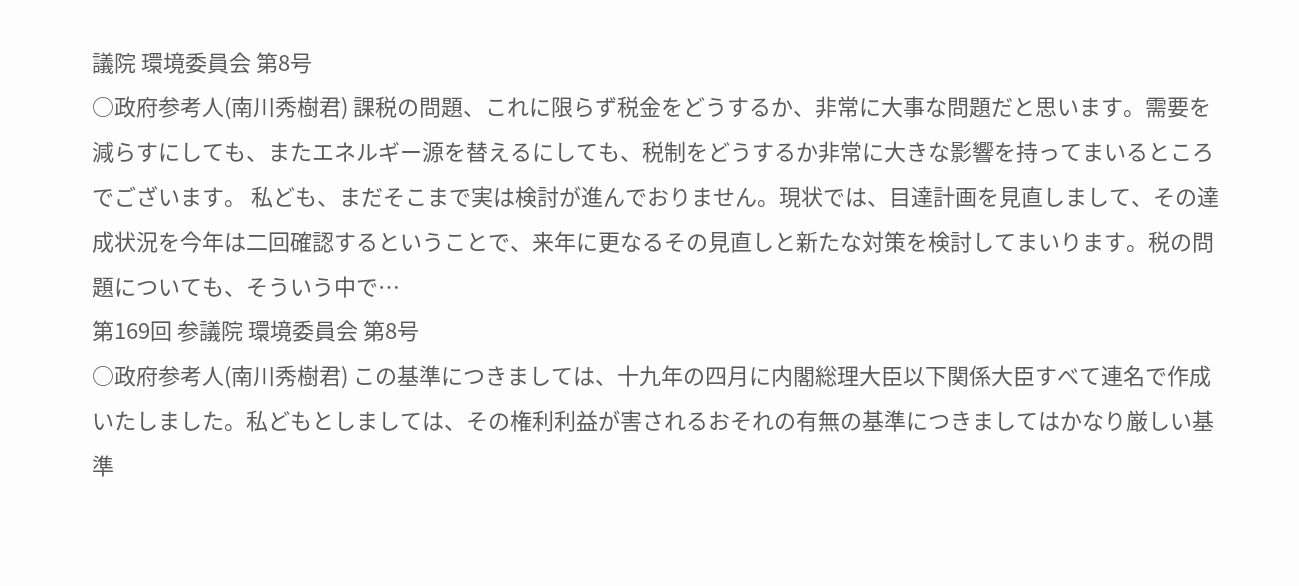議院 環境委員会 第8号
○政府参考人(南川秀樹君) 課税の問題、これに限らず税金をどうするか、非常に大事な問題だと思います。需要を減らすにしても、またエネルギー源を替えるにしても、税制をどうするか非常に大きな影響を持ってまいるところでございます。 私ども、まだそこまで実は検討が進んでおりません。現状では、目達計画を見直しまして、その達成状況を今年は二回確認するということで、来年に更なるその見直しと新たな対策を検討してまいります。税の問題についても、そういう中で…
第169回 参議院 環境委員会 第8号
○政府参考人(南川秀樹君) この基準につきましては、十九年の四月に内閣総理大臣以下関係大臣すべて連名で作成いたしました。私どもとしましては、その権利利益が害されるおそれの有無の基準につきましてはかなり厳しい基準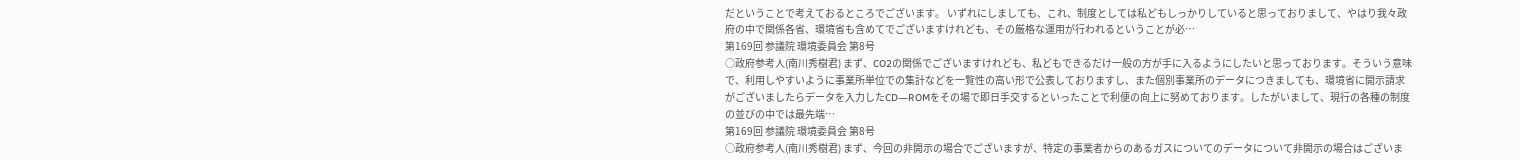だということで考えておるところでございます。 いずれにしましても、これ、制度としては私どもしっかりしていると思っておりまして、やはり我々政府の中で関係各省、環境省も含めてでございますけれども、その厳格な運用が行われるということが必…
第169回 参議院 環境委員会 第8号
○政府参考人(南川秀樹君) まず、CO2の関係でございますけれども、私どもできるだけ一般の方が手に入るようにしたいと思っております。そういう意味で、利用しやすいように事業所単位での集計などを一覧性の高い形で公表しておりますし、また個別事業所のデータにつきましても、環境省に開示請求がございましたらデータを入力したCD―ROMをその場で即日手交するといったことで利便の向上に努めております。したがいまして、現行の各種の制度の並びの中では最先端…
第169回 参議院 環境委員会 第8号
○政府参考人(南川秀樹君) まず、今回の非開示の場合でございますが、特定の事業者からのあるガスについてのデータについて非開示の場合はございま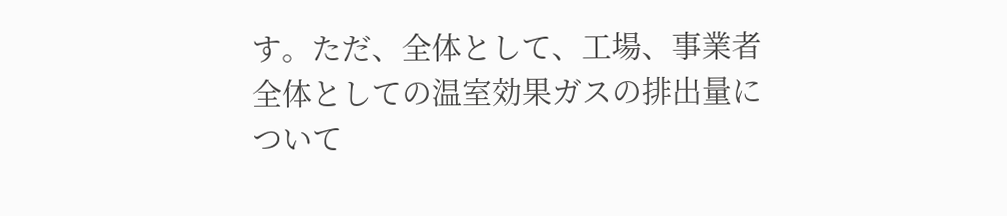す。ただ、全体として、工場、事業者全体としての温室効果ガスの排出量について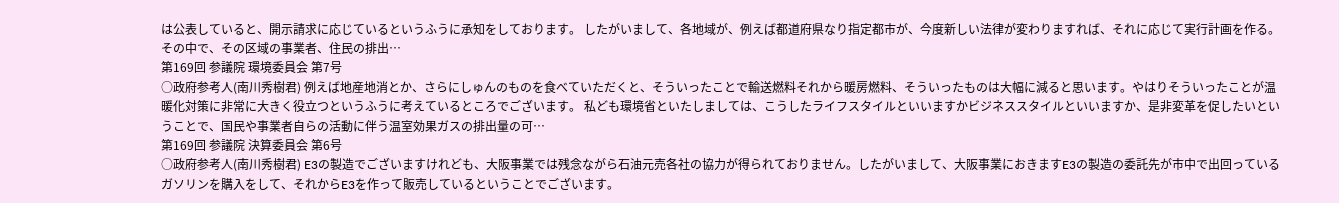は公表していると、開示請求に応じているというふうに承知をしております。 したがいまして、各地域が、例えば都道府県なり指定都市が、今度新しい法律が変わりますれば、それに応じて実行計画を作る。その中で、その区域の事業者、住民の排出…
第169回 参議院 環境委員会 第7号
○政府参考人(南川秀樹君) 例えば地産地消とか、さらにしゅんのものを食べていただくと、そういったことで輸送燃料それから暖房燃料、そういったものは大幅に減ると思います。やはりそういったことが温暖化対策に非常に大きく役立つというふうに考えているところでございます。 私ども環境省といたしましては、こうしたライフスタイルといいますかビジネススタイルといいますか、是非変革を促したいということで、国民や事業者自らの活動に伴う温室効果ガスの排出量の可…
第169回 参議院 決算委員会 第6号
○政府参考人(南川秀樹君) E3の製造でございますけれども、大阪事業では残念ながら石油元売各社の協力が得られておりません。したがいまして、大阪事業におきますE3の製造の委託先が市中で出回っているガソリンを購入をして、それからE3を作って販売しているということでございます。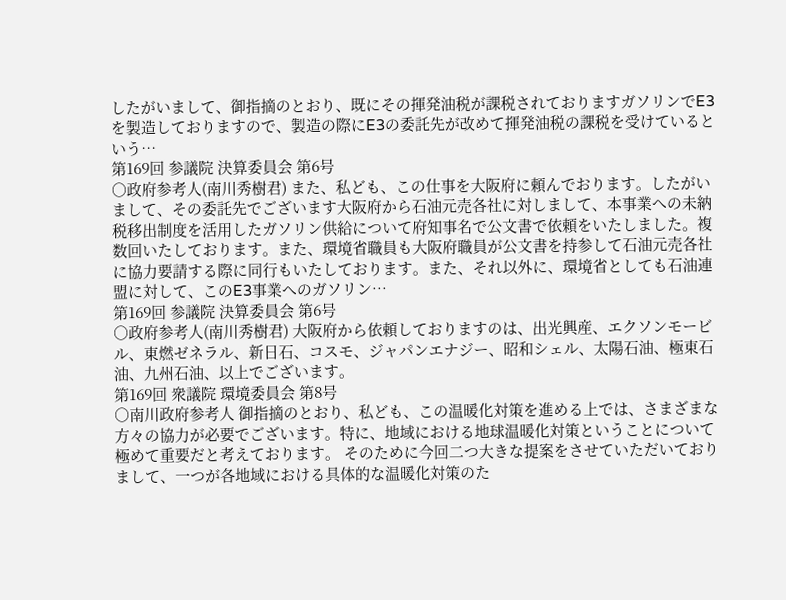したがいまして、御指摘のとおり、既にその揮発油税が課税されておりますガソリンでE3を製造しておりますので、製造の際にE3の委託先が改めて揮発油税の課税を受けているという…
第169回 参議院 決算委員会 第6号
○政府参考人(南川秀樹君) また、私ども、この仕事を大阪府に頼んでおります。したがいまして、その委託先でございます大阪府から石油元売各社に対しまして、本事業への未納税移出制度を活用したガソリン供給について府知事名で公文書で依頼をいたしました。複数回いたしております。また、環境省職員も大阪府職員が公文書を持参して石油元売各社に協力要請する際に同行もいたしております。また、それ以外に、環境省としても石油連盟に対して、このE3事業へのガソリン…
第169回 参議院 決算委員会 第6号
○政府参考人(南川秀樹君) 大阪府から依頼しておりますのは、出光興産、エクソンモービル、東燃ゼネラル、新日石、コスモ、ジャパンエナジー、昭和シェル、太陽石油、極東石油、九州石油、以上でございます。
第169回 衆議院 環境委員会 第8号
○南川政府参考人 御指摘のとおり、私ども、この温暖化対策を進める上では、さまざまな方々の協力が必要でございます。特に、地域における地球温暖化対策ということについて極めて重要だと考えております。 そのために今回二つ大きな提案をさせていただいておりまして、一つが各地域における具体的な温暖化対策のた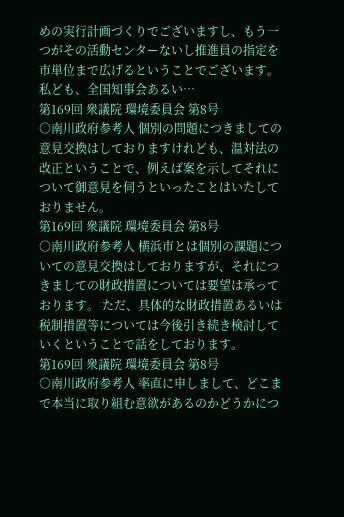めの実行計画づくりでございますし、もう一つがその活動センターないし推進員の指定を市単位まで広げるということでございます。 私ども、全国知事会あるい…
第169回 衆議院 環境委員会 第8号
○南川政府参考人 個別の問題につきましての意見交換はしておりますけれども、温対法の改正ということで、例えば案を示してそれについて御意見を伺うといったことはいたしておりません。
第169回 衆議院 環境委員会 第8号
○南川政府参考人 横浜市とは個別の課題についての意見交換はしておりますが、それにつきましての財政措置については要望は承っております。 ただ、具体的な財政措置あるいは税制措置等については今後引き続き検討していくということで話をしております。
第169回 衆議院 環境委員会 第8号
○南川政府参考人 率直に申しまして、どこまで本当に取り組む意欲があるのかどうかにつ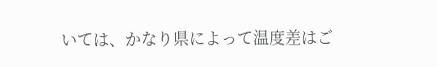いては、かなり県によって温度差はご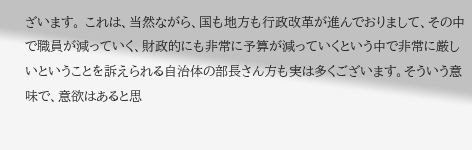ざいます。 これは、当然ながら、国も地方も行政改革が進んでおりまして、その中で職員が減っていく、財政的にも非常に予算が減っていくという中で非常に厳しいということを訴えられる自治体の部長さん方も実は多くございます。そういう意味で、意欲はあると思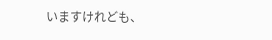いますけれども、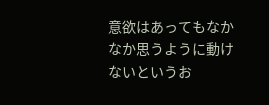意欲はあってもなかなか思うように動けないというお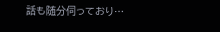話も随分伺っており…